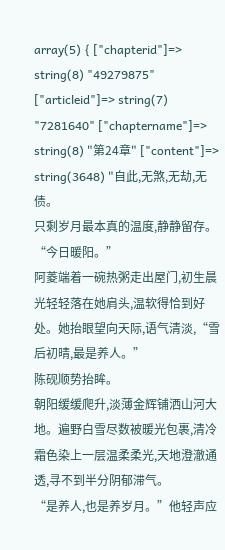array(5) { ["chapterid"]=> string(8) "49279875" ["articleid"]=> string(7) "7281640" ["chaptername"]=> string(8) "第24章" ["content"]=> string(3648) "自此,无煞,无劫,无债。
只剩岁月最本真的温度,静静留存。
“今日暖阳。”
阿菱端着一碗热粥走出屋门,初生晨光轻轻落在她肩头,温软得恰到好处。她抬眼望向天际,语气清淡,“雪后初晴,最是养人。”
陈砚顺势抬眸。
朝阳缓缓爬升,淡薄金辉铺洒山河大地。遍野白雪尽数被暖光包裹,清冷霜色染上一层温柔柔光,天地澄澈通透,寻不到半分阴郁滞气。
“是养人,也是养岁月。”他轻声应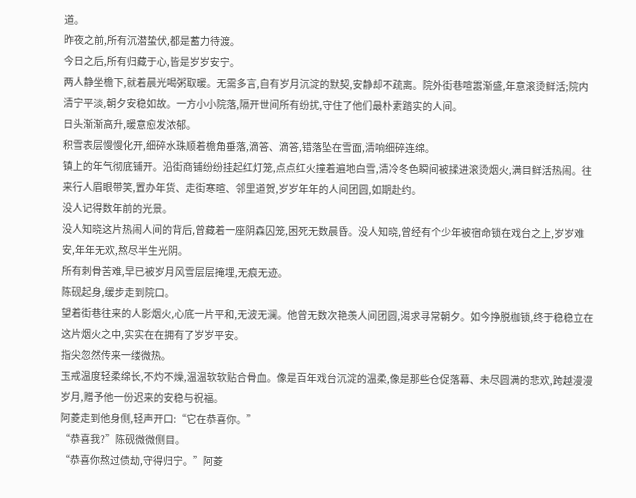道。
昨夜之前,所有沉潜蛰伏,都是蓄力待渡。
今日之后,所有归藏于心,皆是岁岁安宁。
两人静坐檐下,就着晨光喝粥取暖。无需多言,自有岁月沉淀的默契,安静却不疏离。院外街巷喧嚣渐盛,年意滚烫鲜活;院内清宁平淡,朝夕安稳如故。一方小小院落,隔开世间所有纷扰,守住了他们最朴素踏实的人间。
日头渐渐高升,暖意愈发浓郁。
积雪表层慢慢化开,细碎水珠顺着檐角垂落,滴答、滴答,错落坠在雪面,清响细碎连绵。
镇上的年气彻底铺开。沿街商铺纷纷挂起红灯笼,点点红火撞着遍地白雪,清冷冬色瞬间被揉进滚烫烟火,满目鲜活热闹。往来行人眉眼带笑,置办年货、走街寒暄、邻里道贺,岁岁年年的人间团圆,如期赴约。
没人记得数年前的光景。
没人知晓这片热闹人间的背后,曾藏着一座阴森囚笼,困死无数晨昏。没人知晓,曾经有个少年被宿命锁在戏台之上,岁岁难安,年年无欢,熬尽半生光阴。
所有刺骨苦难,早已被岁月风雪层层掩埋,无痕无迹。
陈砚起身,缓步走到院口。
望着街巷往来的人影烟火,心底一片平和,无波无澜。他曾无数次艳羡人间团圆,渴求寻常朝夕。如今挣脱枷锁,终于稳稳立在这片烟火之中,实实在在拥有了岁岁平安。
指尖忽然传来一缕微热。
玉戒温度轻柔绵长,不灼不燥,温温软软贴合骨血。像是百年戏台沉淀的温柔,像是那些仓促落幕、未尽圆满的悲欢,跨越漫漫岁月,赠予他一份迟来的安稳与祝福。
阿菱走到他身侧,轻声开口:“它在恭喜你。”
“恭喜我?”陈砚微微侧目。
“恭喜你熬过债劫,守得归宁。”阿菱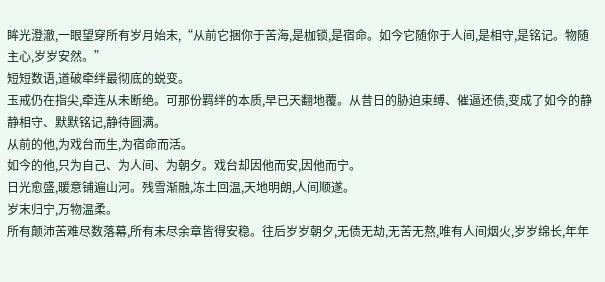眸光澄澈,一眼望穿所有岁月始末,“从前它捆你于苦海,是枷锁,是宿命。如今它随你于人间,是相守,是铭记。物随主心,岁岁安然。”
短短数语,道破牵绊最彻底的蜕变。
玉戒仍在指尖,牵连从未断绝。可那份羁绊的本质,早已天翻地覆。从昔日的胁迫束缚、催逼还债,变成了如今的静静相守、默默铭记,静待圆满。
从前的他,为戏台而生,为宿命而活。
如今的他,只为自己、为人间、为朝夕。戏台却因他而安,因他而宁。
日光愈盛,暖意铺遍山河。残雪渐融,冻土回温,天地明朗,人间顺遂。
岁末归宁,万物温柔。
所有颠沛苦难尽数落幕,所有未尽余章皆得安稳。往后岁岁朝夕,无债无劫,无苦无熬,唯有人间烟火,岁岁绵长,年年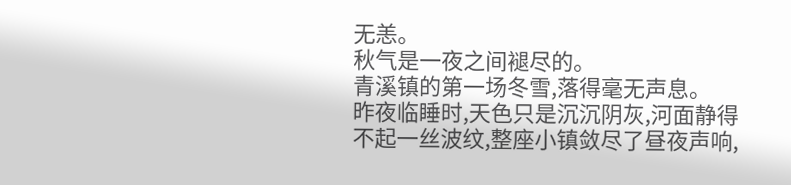无恙。
秋气是一夜之间褪尽的。
青溪镇的第一场冬雪,落得毫无声息。
昨夜临睡时,天色只是沉沉阴灰,河面静得不起一丝波纹,整座小镇敛尽了昼夜声响,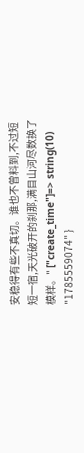安稳得有些不真切。谁也不曾料到,不过短短一宿,天光破开的刹那,满目山河尽数换了模样。" ["create_time"]=> string(10) "1785559074" }